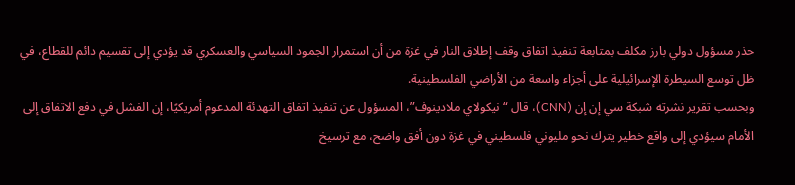حذر مسؤول دولي بارز مكلف بمتابعة تنفيذ اتفاق وقف إطلاق النار في غزة من أن استمرار الجمود السياسي والعسكري قد يؤدي إلى تقسيم دائم للقطاع، في ظل توسع السيطرة الإسرائيلية على أجزاء واسعة من الأراضي الفلسطينية.
وبحسب تقرير نشرته شبكة سي إن إن (CNN)، قال “نيكولاي ملادينوف”، المسؤول عن تنفيذ اتفاق التهدئة المدعوم أمريكيًا، إن الفشل في دفع الاتفاق إلى الأمام سيؤدي إلى واقع خطير يترك نحو مليوني فلسطيني في غزة دون أفق واضح، مع ترسيخ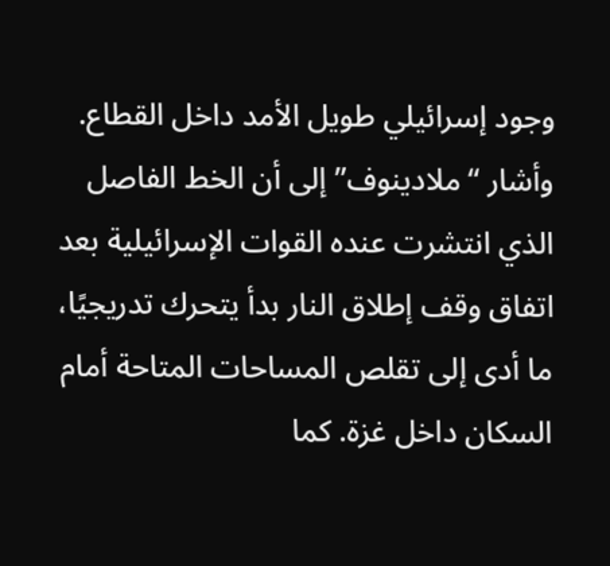وجود إسرائيلي طويل الأمد داخل القطاع.
وأشار “ملادينوف” إلى أن الخط الفاصل الذي انتشرت عنده القوات الإسرائيلية بعد اتفاق وقف إطلاق النار بدأ يتحرك تدريجيًا، ما أدى إلى تقلص المساحات المتاحة أمام السكان داخل غزة. كما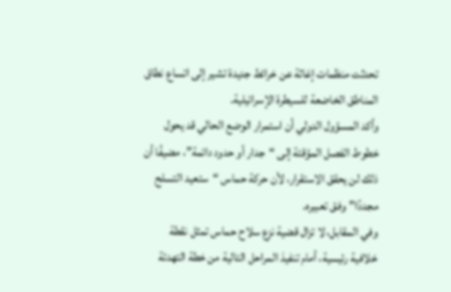تحدثت منظمات إغاثة عن خرائط جديدة تشير إلى اتساع نطاق المناطق الخاضعة للسيطرة الإسرائيلية.
وأكد المسؤول الدولي أن استمرار الوضع الحالي قد يحول خطوط الفصل المؤقتة إلى “جدار أو حدود دائمة”، مضيفًا أن ذلك لن يحقق الاستقرار، لأن حركة حماس “ستعيد التسلح مجددًا” وفق تعبيره.
وفي المقابل، لا تزال قضية نزع سلاح حماس تمثل نقطة خلافية رئيسية، أمام تنفيذ المراحل التالية من خطة التهدئة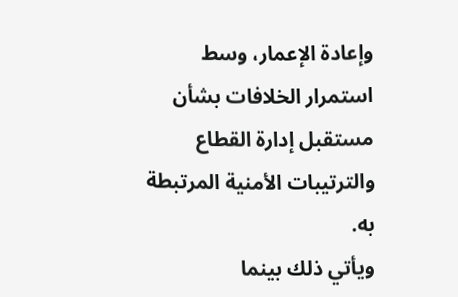وإعادة الإعمار، وسط استمرار الخلافات بشأن مستقبل إدارة القطاع والترتيبات الأمنية المرتبطة به.
ويأتي ذلك بينما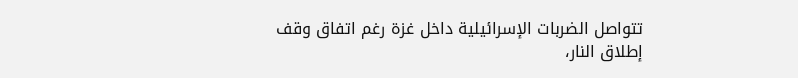تتواصل الضربات الإسرائيلية داخل غزة رغم اتفاق وقف إطلاق النار،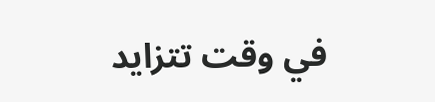في وقت تتزايد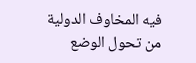فيه المخاوف الدولية من تحول الوضع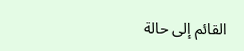القائم إلى حالة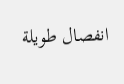انفصال طويلة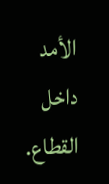الأمد داخل القطاع.